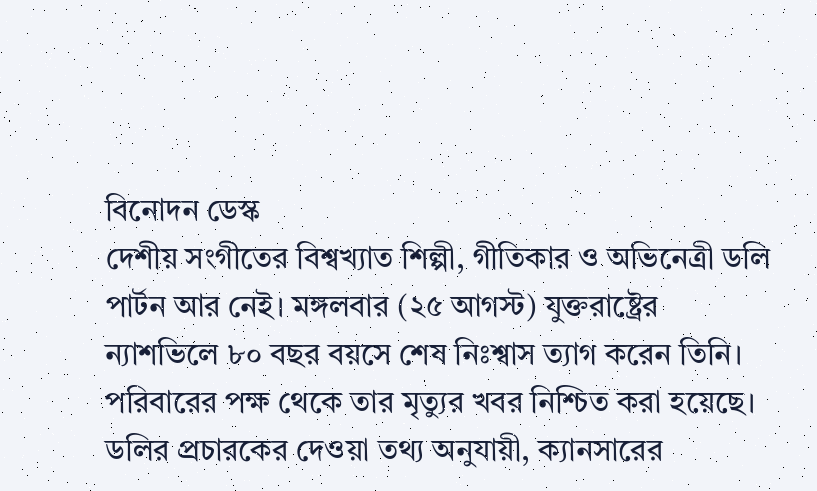বিনোদন ডেস্ক
দেশীয় সংগীতের বিশ্বখ্যাত শিল্পী, গীতিকার ও অভিনেত্রী ডলি পার্টন আর নেই। মঙ্গলবার (২৫ আগস্ট) যুক্তরাষ্ট্রের ন্যাশভিলে ৮০ বছর বয়সে শেষ নিঃশ্বাস ত্যাগ করেন তিনি। পরিবারের পক্ষ থেকে তার মৃত্যুর খবর নিশ্চিত করা হয়েছে।
ডলির প্রচারকের দেওয়া তথ্য অনুযায়ী, ক্যানসারের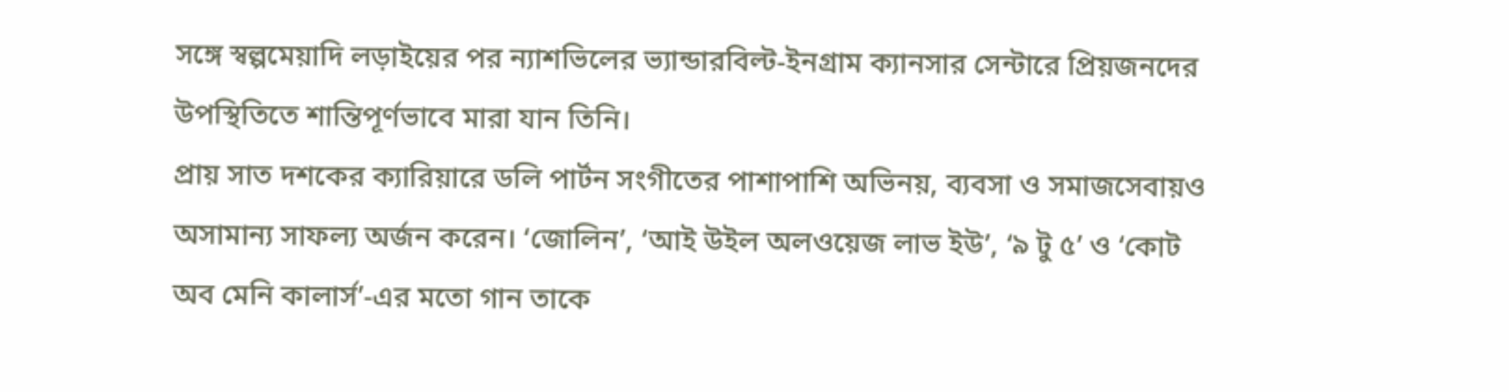সঙ্গে স্বল্পমেয়াদি লড়াইয়ের পর ন্যাশভিলের ভ্যান্ডারবিল্ট-ইনগ্রাম ক্যানসার সেন্টারে প্রিয়জনদের উপস্থিতিতে শান্তিপূর্ণভাবে মারা যান তিনি।
প্রায় সাত দশকের ক্যারিয়ারে ডলি পার্টন সংগীতের পাশাপাশি অভিনয়, ব্যবসা ও সমাজসেবায়ও অসামান্য সাফল্য অর্জন করেন। ‘জোলিন’, ‘আই উইল অলওয়েজ লাভ ইউ’, ‘৯ টু ৫’ ও ‘কোট অব মেনি কালার্স’-এর মতো গান তাকে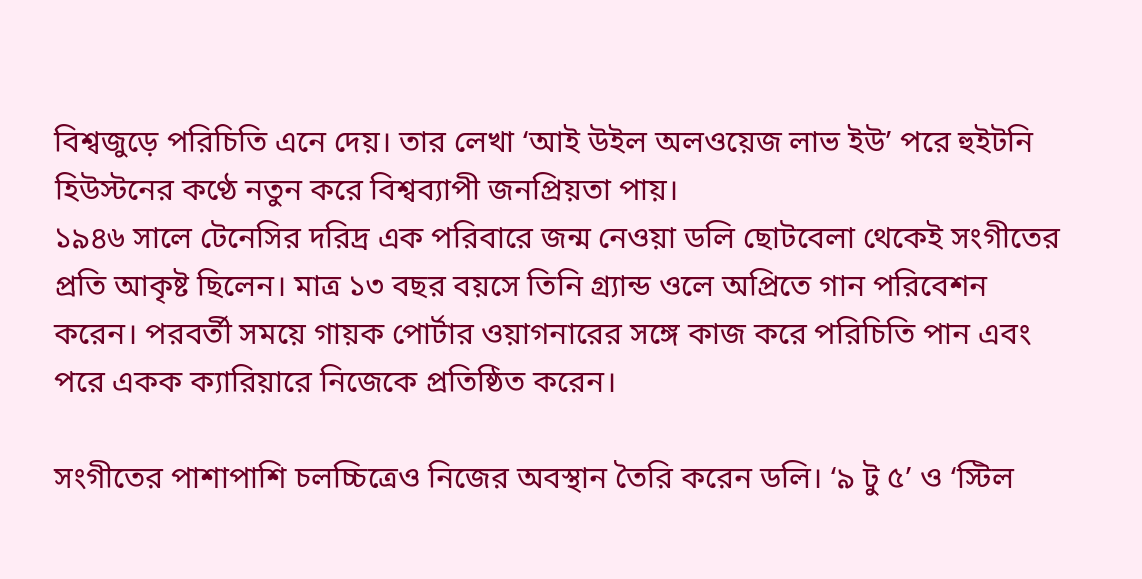বিশ্বজুড়ে পরিচিতি এনে দেয়। তার লেখা ‘আই উইল অলওয়েজ লাভ ইউ’ পরে হুইটনি হিউস্টনের কণ্ঠে নতুন করে বিশ্বব্যাপী জনপ্রিয়তা পায়।
১৯৪৬ সালে টেনেসির দরিদ্র এক পরিবারে জন্ম নেওয়া ডলি ছোটবেলা থেকেই সংগীতের প্রতি আকৃষ্ট ছিলেন। মাত্র ১৩ বছর বয়সে তিনি গ্র্যান্ড ওলে অপ্রিতে গান পরিবেশন করেন। পরবর্তী সময়ে গায়ক পোর্টার ওয়াগনারের সঙ্গে কাজ করে পরিচিতি পান এবং পরে একক ক্যারিয়ারে নিজেকে প্রতিষ্ঠিত করেন।

সংগীতের পাশাপাশি চলচ্চিত্রেও নিজের অবস্থান তৈরি করেন ডলি। ‘৯ টু ৫’ ও ‘স্টিল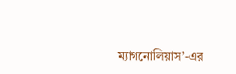ম্যাগনোলিয়াস’-এর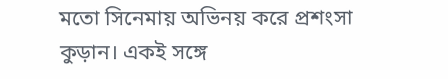মতো সিনেমায় অভিনয় করে প্রশংসা কুড়ান। একই সঙ্গে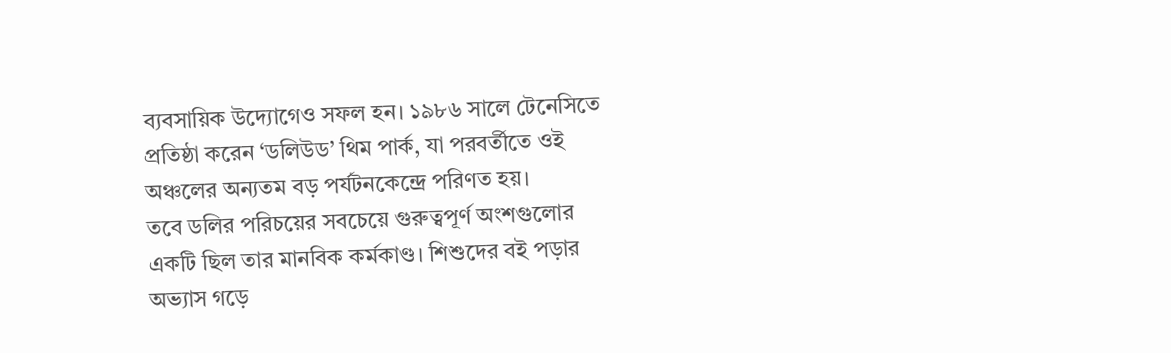ব্যবসায়িক উদ্যোগেও সফল হন। ১৯৮৬ সালে টেনেসিতে প্রতিষ্ঠা করেন ‘ডলিউড’ থিম পার্ক, যা পরবর্তীতে ওই অঞ্চলের অন্যতম বড় পর্যটনকেন্দ্রে পরিণত হয়।
তবে ডলির পরিচয়ের সবচেয়ে গুরুত্বপূর্ণ অংশগুলোর একটি ছিল তার মানবিক কর্মকাণ্ড। শিশুদের বই পড়ার অভ্যাস গড়ে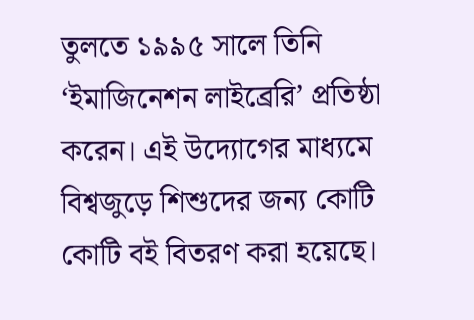তুলতে ১৯৯৫ সালে তিনি ‘ইমাজিনেশন লাইব্রেরি’ প্রতিষ্ঠা করেন। এই উদ্যোগের মাধ্যমে বিশ্বজুড়ে শিশুদের জন্য কোটি কোটি বই বিতরণ করা হয়েছে।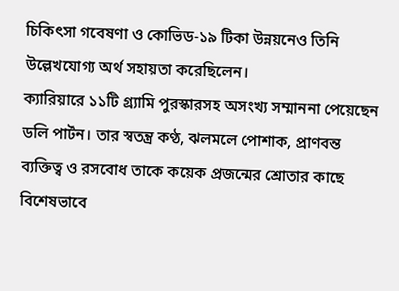চিকিৎসা গবেষণা ও কোভিড-১৯ টিকা উন্নয়নেও তিনি উল্লেখযোগ্য অর্থ সহায়তা করেছিলেন।
ক্যারিয়ারে ১১টি গ্র্যামি পুরস্কারসহ অসংখ্য সম্মাননা পেয়েছেন ডলি পার্টন। তার স্বতন্ত্র কণ্ঠ, ঝলমলে পোশাক, প্রাণবন্ত ব্যক্তিত্ব ও রসবোধ তাকে কয়েক প্রজন্মের শ্রোতার কাছে বিশেষভাবে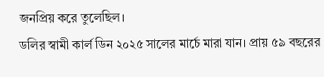জনপ্রিয় করে তুলেছিল।
ডলির স্বামী কার্ল ডিন ২০২৫ সালের মার্চে মারা যান। প্রায় ৫৯ বছরের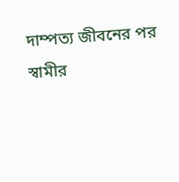দাম্পত্য জীবনের পর স্বামীর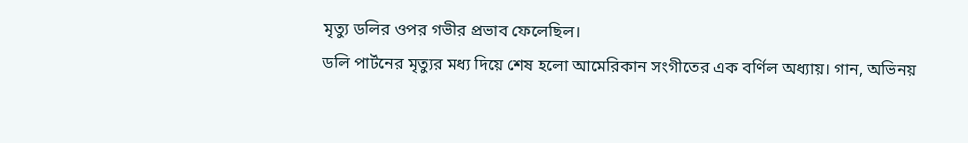মৃত্যু ডলির ওপর গভীর প্রভাব ফেলেছিল।
ডলি পার্টনের মৃত্যুর মধ্য দিয়ে শেষ হলো আমেরিকান সংগীতের এক বর্ণিল অধ্যায়। গান, অভিনয়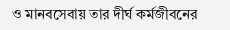ও মানবসেবায় তার দীর্ঘ কর্মজীবনের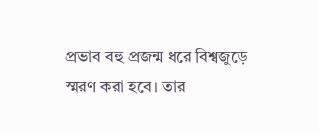প্রভাব বহু প্রজন্ম ধরে বিশ্বজুড়ে স্মরণ করা হবে। তার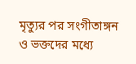মৃত্যুর পর সংগীতাঙ্গন ও ভক্তদের মধ্যে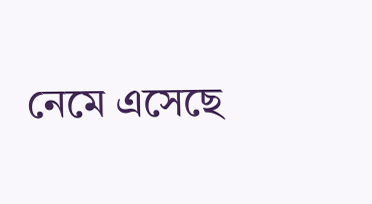নেমে এসেছে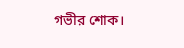গভীর শোক।